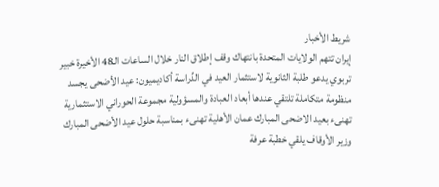شريط الأخبار
إيران تتهم الولايات المتحدة بانتهاك وقف إطلاق النار خلال الساعات الـ48 الأخيرة خبير تربوي يدعو طلبة الثانوية لاستثمار العيد في الدِّراسة أكاديميون: عيد الأضحى يجسد منظومة متكاملة تلتقي عندها أبعاد العبادة والمسؤولية مجموعة الحوراني الاستثمارية تهنىء بعيد الاضحى المبارك عمان الأهلية تهنىء بمناسبة حلول عيد الأضحى المبارك وزير الأوقاف يلقي خطبة عرفة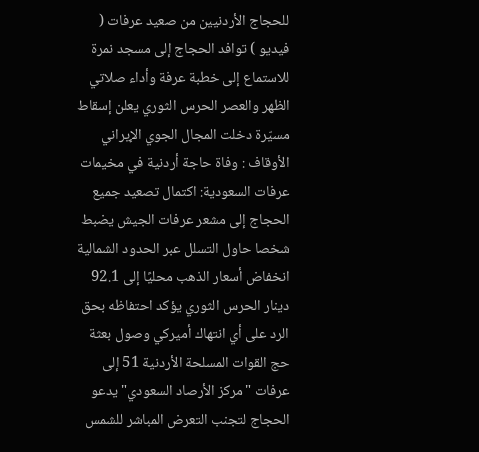للحجاج الأردنيين من صعيد عرفات ( فيديو ) توافد الحجاج إلى مسجد نمرة للاستماع إلى خطبة عرفة وأداء صلاتي الظهر والعصر الحرس الثوري يعلن إسقاط مسيّرة دخلت المجال الجوي الإيراني الأوقاف : وفاة حاجة أردنية في مخيمات عرفات السعودية: اكتمال تصعيد جميع الحجاج إلى مشعر عرفات الجيش يضبط شخصا حاول التسلل عبر الحدود الشمالية انخفاض أسعار الذهب محليًا إلى 92.1 دينار الحرس الثوري يؤكد احتفاظه بحق الرد على أي انتهاك أميركي وصول بعثة حج القوات المسلحة الأردنية 51 إلى عرفات "مركز الأرصاد السعودي" يدعو الحجاج لتجنب التعرض المباشر للشمس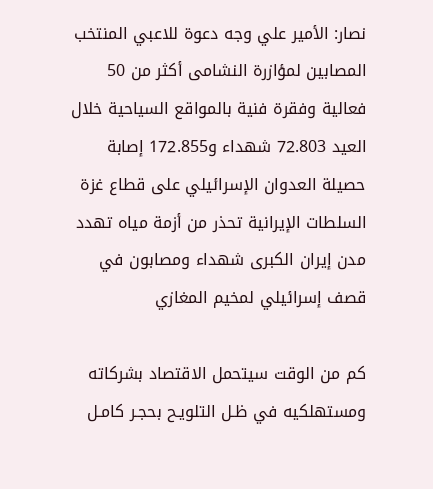نصار: الأمير علي وجه دعوة للاعبي المنتخب المصابين لمؤازرة النشامى أكثر من 50 فعالية وفقرة فنية بالمواقع السياحية خلال العيد 72.803 شهداء و172.855 إصابة حصيلة العدوان الإسرائيلي على قطاع غزة السلطات الإيرانية تحذر من أزمة مياه تهدد مدن إيران الكبرى شهداء ومصابون في قصف إسرائيلي لمخيم المغازي

كم من الوقت سيتحمل الاقتصاد بشركاته ومستهلكيه في ظـل التلويـح بحجـر كامـل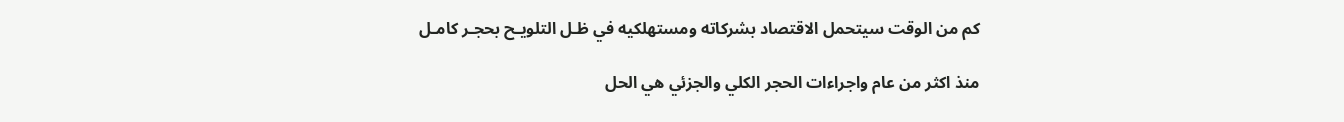كم من الوقت سيتحمل الاقتصاد بشركاته ومستهلكيه في ظـل التلويـح بحجـر كامـل

منذ اكثر من عام واجراءات الحجر الكلي والجزئي هي الحل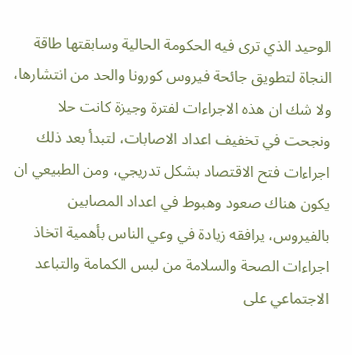الوحيد الذي ترى فيه الحكومة الحالية وسابقتها طاقة النجاة لتطويق جائحة فيروس كورونا والحد من انتشارها، ولا شك ان هذه الاجراءات لفترة وجيزة كانت حلا ونجحت في تخفيف اعداد الاصابات، لتبدأ بعد ذلك اجراءات فتح الاقتصاد بشكل تدريجي، ومن الطبيعي ان يكون هناك صعود وهبوط في اعداد المصابين بالفيروس، يرافقه زيادة في وعي الناس بأهمية اتخاذ اجراءات الصحة والسلامة من لبس الكمامة والتباعد الاجتماعي على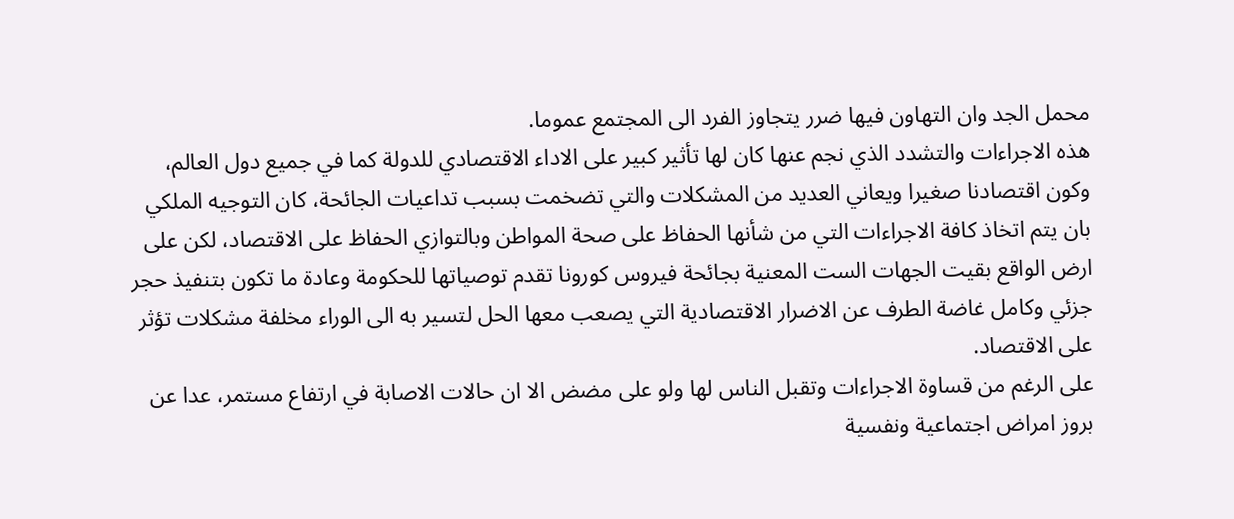محمل الجد وان التهاون فيها ضرر يتجاوز الفرد الى المجتمع عموما.
هذه الاجراءات والتشدد الذي نجم عنها كان لها تأثير كبير على الاداء الاقتصادي للدولة كما في جميع دول العالم، وكون اقتصادنا صغيرا ويعاني العديد من المشكلات والتي تضخمت بسبب تداعيات الجائحة، كان التوجيه الملكي بان يتم اتخاذ كافة الاجراءات التي من شأنها الحفاظ على صحة المواطن وبالتوازي الحفاظ على الاقتصاد، لكن على ارض الواقع بقيت الجهات الست المعنية بجائحة فيروس كورونا تقدم توصياتها للحكومة وعادة ما تكون بتنفيذ حجر جزئي وكامل غاضة الطرف عن الاضرار الاقتصادية التي يصعب معها الحل لتسير به الى الوراء مخلفة مشكلات تؤثر على الاقتصاد.
على الرغم من قساوة الاجراءات وتقبل الناس لها ولو على مضض الا ان حالات الاصابة في ارتفاع مستمر، عدا عن بروز امراض اجتماعية ونفسية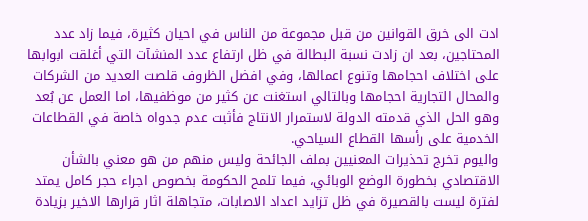ادت الى خرق القوانين من قبل مجموعة من الناس في احيان كثيرة، فيما زاد عدد المحتاجين، بعد ان زادت نسبة البطالة في ظل ارتفاع عدد المنشآت التي أغلقت ابوابها على اختلاف احجامها وتنوع اعمالها، وفي افضل الظروف قلصت العديد من الشركات والمحال التجارية احجامها وبالتالي استغنت عن كثير من موظفيها، اما العمل عن بُعد وهو الحل الذي قدمته الدولة لاستمرار الانتاج فأثبت عدم جدواه خاصة في القطاعات الخدمية على رأسها القطاع السياحي.
واليوم تخرج تحذيرات المعنيين بملف الجائحة وليس منهم من هو معني بالشأن الاقتصادي بخطورة الوضع الوبائي، فيما تلمح الحكومة بخصوص اجراء حجر كامل يمتد لفترة ليست بالقصيرة في ظل تزايد اعداد الاصابات، متجاهلة اثار قرارها الاخير بزيادة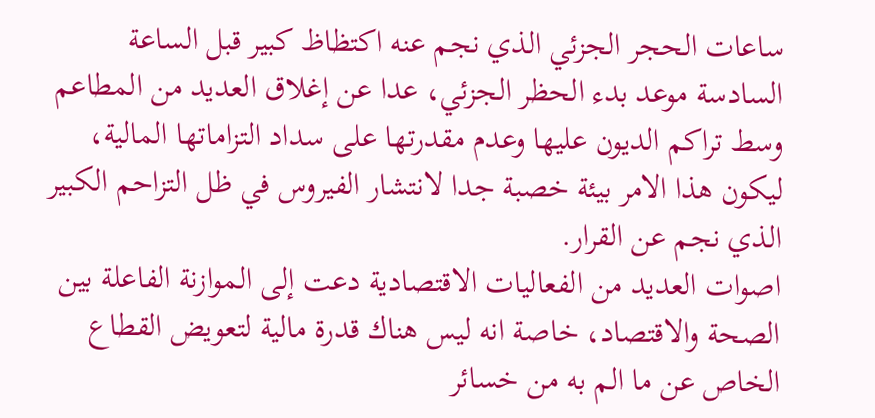ساعات الحجر الجزئي الذي نجم عنه اكتظاظ كبير قبل الساعة السادسة موعد بدء الحظر الجزئي، عدا عن إغلاق العديد من المطاعم وسط تراكم الديون عليها وعدم مقدرتها على سداد التزاماتها المالية، ليكون هذا الامر بيئة خصبة جدا لانتشار الفيروس في ظل التزاحم الكبير الذي نجم عن القرار.
اصوات العديد من الفعاليات الاقتصادية دعت إلى الموازنة الفاعلة بين الصحة والاقتصاد، خاصة انه ليس هناك قدرة مالية لتعويض القطاع الخاص عن ما الم به من خسائر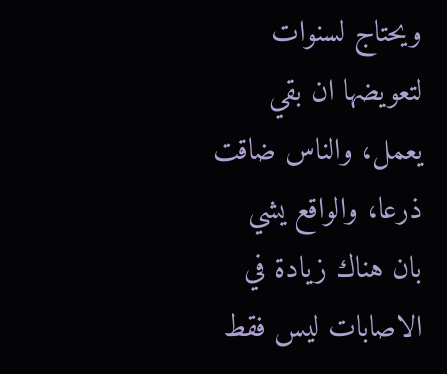ويحتاج لسنوات لتعويضها ان بقي يعمل، والناس ضاقت ذرعا، والواقع يشي بان هناك زيادة في الاصابات ليس فقط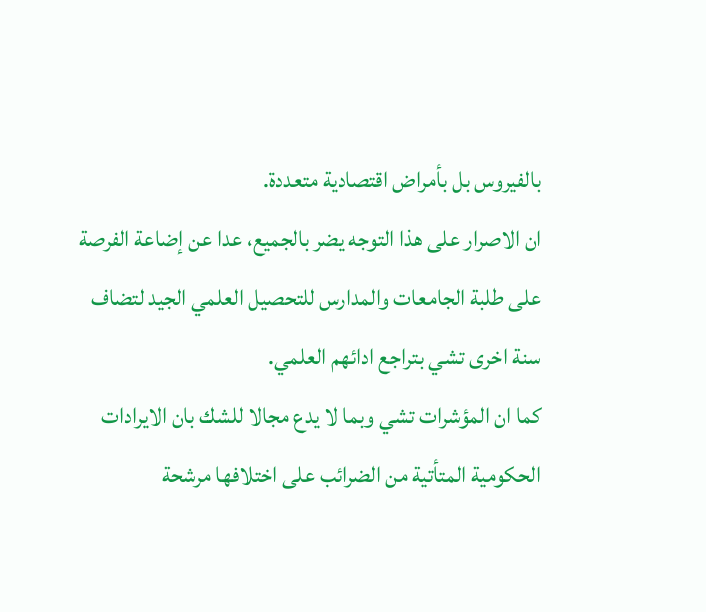بالفيروس بل بأمراض اقتصادية متعددة.
ان الاصرار على هذا التوجه يضر بالجميع، عدا عن إضاعة الفرصة على طلبة الجامعات والمدارس للتحصيل العلمي الجيد لتضاف سنة اخرى تشي بتراجع ادائهم العلمي.
كما ان المؤشرات تشي وبما لا يدع مجالا للشك بان الايرادات الحكومية المتأتية من الضرائب على اختلافها مرشحة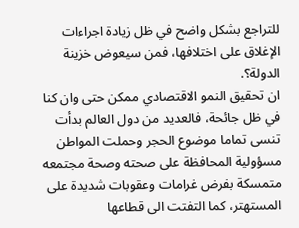للتراجع بشكل واضح في ظل زيادة اجراءات الإغلاق على اختلافها، فمن سيعوض خزينة الدولة؟.
ان تحقيق النمو الاقتصادي ممكن حتى وان كنا في ظل جائحة، فالعديد من دول العالم بدأت تنسى تماما موضوع الحجر وحملت المواطن مسؤولية المحافظة على صحته وصحة مجتمعه متمسكة بفرض غرامات وعقوبات شديدة على المستهتر، كما التفتت الى قطاعها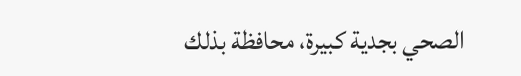الصحي بجدية كبيرة، محافظة بذلك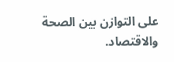على التوازن بين الصحة والاقتصاد.